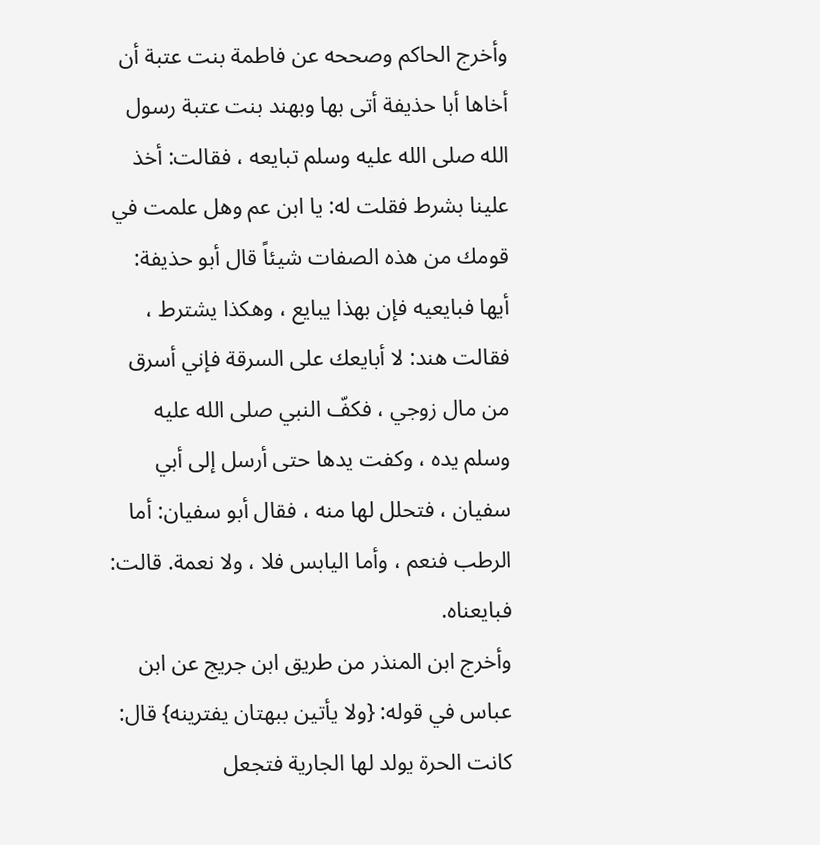وأخرج الحاكم وصححه عن فاطمة بنت عتبة أن أخاها أبا حذيفة أتى بها وبهند بنت عتبة رسول الله صلى الله عليه وسلم تبايعه ، فقالت: أخذ علينا بشرط فقلت له: يا ابن عم وهل علمت في قومك من هذه الصفات شيئاً قال أبو حذيفة: أيها فبايعيه فإن بهذا يبايع ، وهكذا يشترط ، فقالت هند: لا أبايعك على السرقة فإني أسرق من مال زوجي ، فكفّ النبي صلى الله عليه وسلم يده ، وكفت يدها حتى أرسل إلى أبي سفيان ، فتحلل لها منه ، فقال أبو سفيان: أما الرطب فنعم ، وأما اليابس فلا ، ولا نعمة. قالت: فبايعناه.
وأخرج ابن المنذر من طريق ابن جريج عن ابن عباس في قوله: {ولا يأتين ببهتان يفترينه} قال: كانت الحرة يولد لها الجارية فتجعل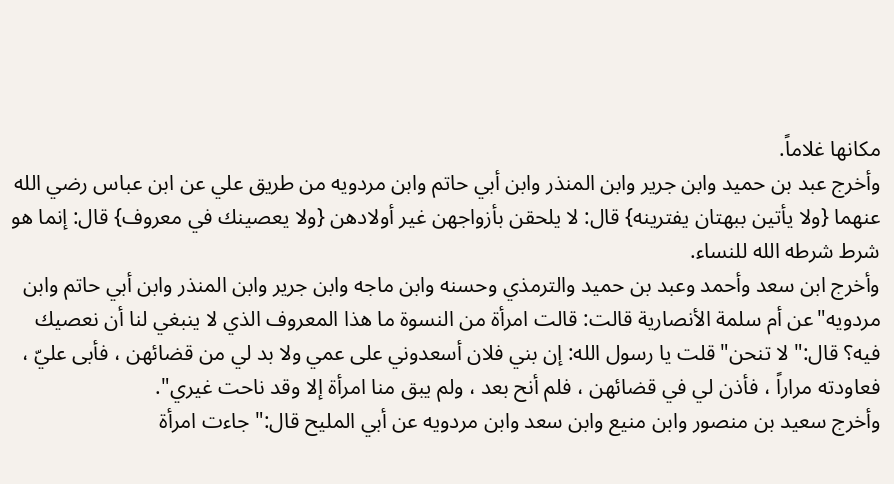مكانها غلاماً.
وأخرج عبد بن حميد وابن جرير وابن المنذر وابن أبي حاتم وابن مردويه من طريق علي عن ابن عباس رضي الله عنهما {ولا يأتين ببهتان يفترينه} قال: لا يلحقن بأزواجهن غير أولادهن {ولا يعصينك في معروف} قال: إنما هو شرط شرطه الله للنساء.
وأخرج ابن سعد وأحمد وعبد بن حميد والترمذي وحسنه وابن ماجه وابن جرير وابن المنذر وابن أبي حاتم وابن مردويه"عن أم سلمة الأنصارية قالت: قالت امرأة من النسوة ما هذا المعروف الذي لا ينبغي لنا أن نعصيك فيه؟ قال:"لا تنحن"قلت يا رسول الله: إن بني فلان أسعدوني على عمي ولا بد لي من قضائهن ، فأبى عليّ ، فعاودته مراراً ، فأذن لي في قضائهن ، فلم أنح بعد ، ولم يبق منا امرأة إلا وقد ناحت غيري".
وأخرج سعيد بن منصور وابن منيع وابن سعد وابن مردويه عن أبي المليح قال:"جاءت امرأة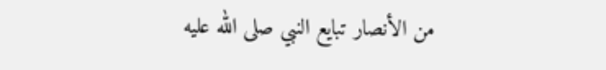من الأنصار تبايع النبي صلى الله عليه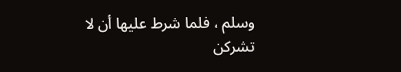وسلم ، فلما شرط عليها أن لا تشركن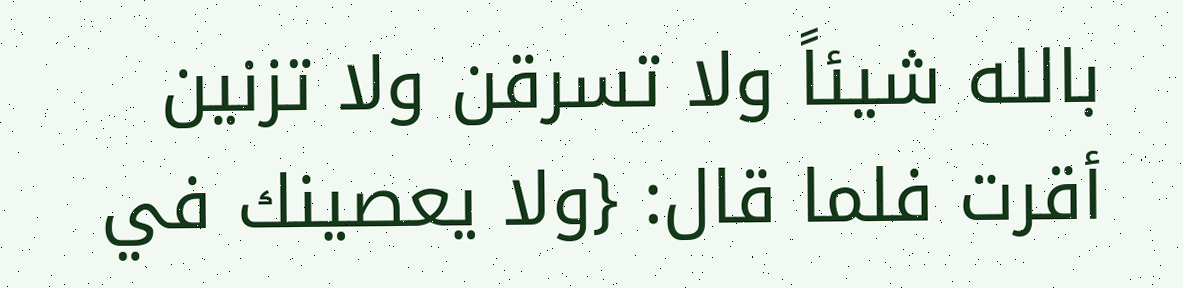بالله شيئاً ولا تسرقن ولا تزنين أقرت فلما قال: {ولا يعصينك في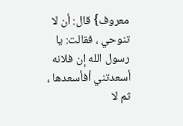معروف} قال: أن لا تنوحي ، فقالت: يا رسول الله إن فلانه أسعدتني أفأسعدها ، ثم لا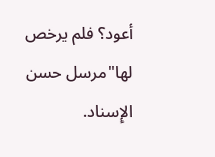أعود؟ فلم يرخص لها"مرسل حسن الإِسناد.